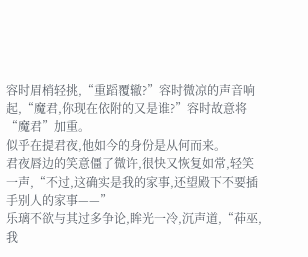容时眉梢轻挑,“重蹈覆辙?”容时微凉的声音响起,“魔君,你现在依附的又是谁?”容时故意将“魔君”加重。
似乎在提君夜,他如今的身份是从何而来。
君夜唇边的笑意僵了微许,很快又恢复如常,轻笑一声,“不过,这确实是我的家事,还望殿下不要插手别人的家事——”
乐璃不欲与其过多争论,眸光一冷,沉声道,“茽巫,我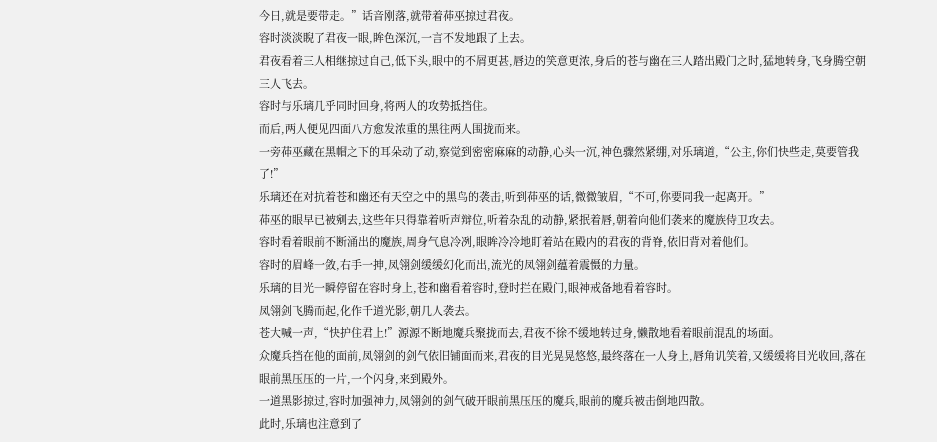今日,就是要带走。”话音刚落,就带着茽巫掠过君夜。
容时淡淡睨了君夜一眼,眸色深沉,一言不发地跟了上去。
君夜看着三人相继掠过自己,低下头,眼中的不屑更甚,唇边的笑意更浓,身后的苍与幽在三人踏出殿门之时,猛地转身,飞身腾空朝三人飞去。
容时与乐璃几乎同时回身,将两人的攻势抵挡住。
而后,两人便见四面八方愈发浓重的黑往两人围拢而来。
一旁茽巫藏在黑帽之下的耳朵动了动,察觉到密密麻麻的动静,心头一沉,神色骤然紧绷,对乐璃道,“公主,你们快些走,莫要管我了!”
乐璃还在对抗着苍和幽还有天空之中的黑鸟的袭击,听到茽巫的话,微微皱眉,“不可,你要同我一起离开。”
茽巫的眼早已被剜去,这些年只得靠着听声辩位,听着杂乱的动静,紧抿着唇,朝着向他们袭来的魔族侍卫攻去。
容时看着眼前不断涌出的魔族,周身气息冷冽,眼眸冷冷地盯着站在殿内的君夜的背脊,依旧背对着他们。
容时的眉峰一敛,右手一抻,凤翎剑缓缓幻化而出,流光的凤翎剑蕴着震慑的力量。
乐璃的目光一瞬停留在容时身上,苍和幽看着容时,登时拦在殿门,眼神戒备地看着容时。
凤翎剑飞腾而起,化作千道光影,朝几人袭去。
苍大喊一声,“快护住君上!”源源不断地魔兵聚拢而去,君夜不徐不缓地转过身,懒散地看着眼前混乱的场面。
众魔兵挡在他的面前,凤翎剑的剑气依旧铺面而来,君夜的目光晃晃悠悠,最终落在一人身上,唇角讥笑着,又缓缓将目光收回,落在眼前黑压压的一片,一个闪身,来到殿外。
一道黑影掠过,容时加强神力,凤翎剑的剑气破开眼前黑压压的魔兵,眼前的魔兵被击倒地四散。
此时,乐璃也注意到了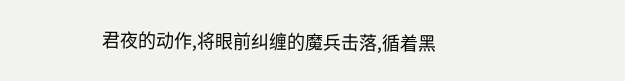君夜的动作,将眼前纠缠的魔兵击落,循着黑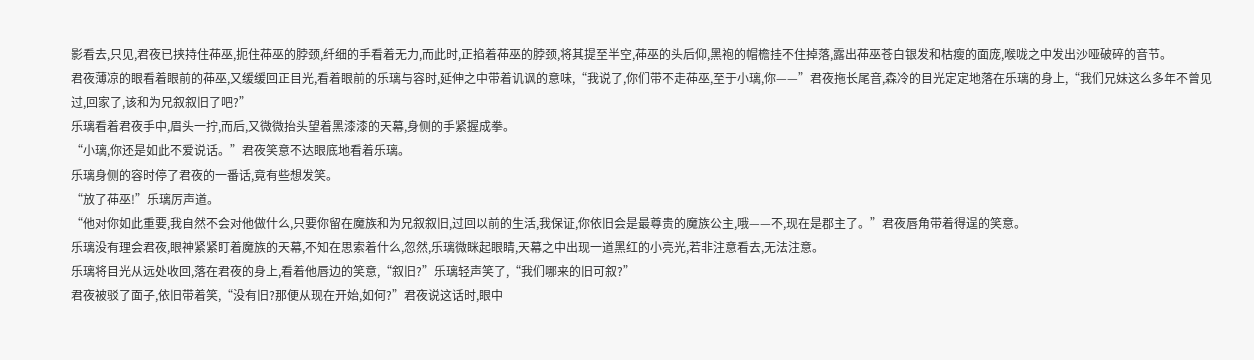影看去,只见,君夜已挟持住茽巫,扼住茽巫的脖颈,纤细的手看着无力,而此时,正掐着茽巫的脖颈,将其提至半空,茽巫的头后仰,黑袍的帽檐挂不住掉落,露出茽巫苍白银发和枯瘦的面庞,喉咙之中发出沙哑破碎的音节。
君夜薄凉的眼看着眼前的茽巫,又缓缓回正目光,看着眼前的乐璃与容时,延伸之中带着讥讽的意味,“我说了,你们带不走茽巫,至于小璃,你——”君夜拖长尾音,森冷的目光定定地落在乐璃的身上,“我们兄妹这么多年不曾见过,回家了,该和为兄叙叙旧了吧?”
乐璃看着君夜手中,眉头一拧,而后,又微微抬头望着黑漆漆的天幕,身侧的手紧握成拳。
“小璃,你还是如此不爱说话。”君夜笑意不达眼底地看着乐璃。
乐璃身侧的容时停了君夜的一番话,竟有些想发笑。
“放了茽巫!”乐璃厉声道。
“他对你如此重要,我自然不会对他做什么,只要你留在魔族和为兄叙叙旧,过回以前的生活,我保证,你依旧会是最尊贵的魔族公主,哦——不,现在是郡主了。”君夜唇角带着得逞的笑意。
乐璃没有理会君夜,眼神紧紧盯着魔族的天幕,不知在思索着什么,忽然,乐璃微眯起眼睛,天幕之中出现一道黑红的小亮光,若非注意看去,无法注意。
乐璃将目光从远处收回,落在君夜的身上,看着他唇边的笑意,“叙旧?”乐璃轻声笑了,“我们哪来的旧可叙?”
君夜被驳了面子,依旧带着笑,“没有旧?那便从现在开始,如何?”君夜说这话时,眼中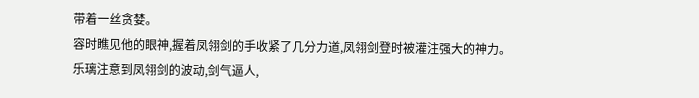带着一丝贪婪。
容时瞧见他的眼神,握着凤翎剑的手收紧了几分力道,凤翎剑登时被灌注强大的神力。
乐璃注意到凤翎剑的波动,剑气逼人,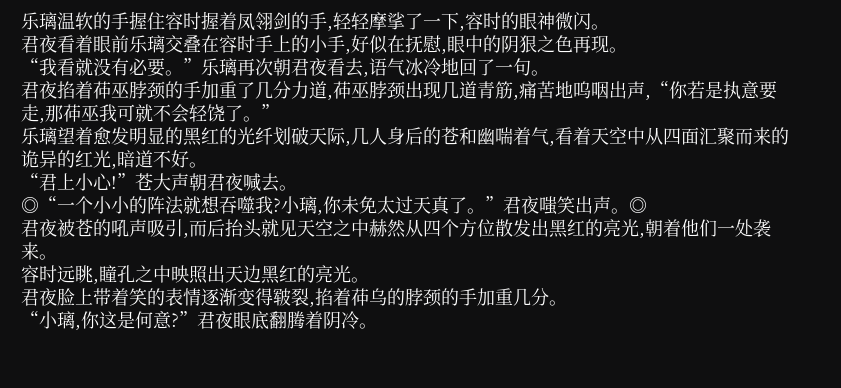乐璃温软的手握住容时握着凤翎剑的手,轻轻摩挲了一下,容时的眼神微闪。
君夜看着眼前乐璃交叠在容时手上的小手,好似在抚慰,眼中的阴狠之色再现。
“我看就没有必要。”乐璃再次朝君夜看去,语气冰冷地回了一句。
君夜掐着茽巫脖颈的手加重了几分力道,茽巫脖颈出现几道青筋,痛苦地呜咽出声,“你若是执意要走,那茽巫我可就不会轻饶了。”
乐璃望着愈发明显的黑红的光纤划破天际,几人身后的苍和幽喘着气,看着天空中从四面汇聚而来的诡异的红光,暗道不好。
“君上小心!”苍大声朝君夜喊去。
◎“一个小小的阵法就想吞噬我?小璃,你未免太过天真了。”君夜嗤笑出声。◎
君夜被苍的吼声吸引,而后抬头就见天空之中赫然从四个方位散发出黑红的亮光,朝着他们一处袭来。
容时远眺,瞳孔之中映照出天边黑红的亮光。
君夜脸上带着笑的表情逐渐变得皲裂,掐着茽乌的脖颈的手加重几分。
“小璃,你这是何意?”君夜眼底翻腾着阴冷。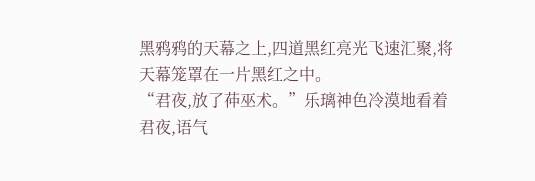黑鸦鸦的天幕之上,四道黑红亮光飞速汇聚,将天幕笼罩在一片黑红之中。
“君夜,放了茽巫术。”乐璃神色冷漠地看着君夜,语气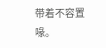带着不容置喙。